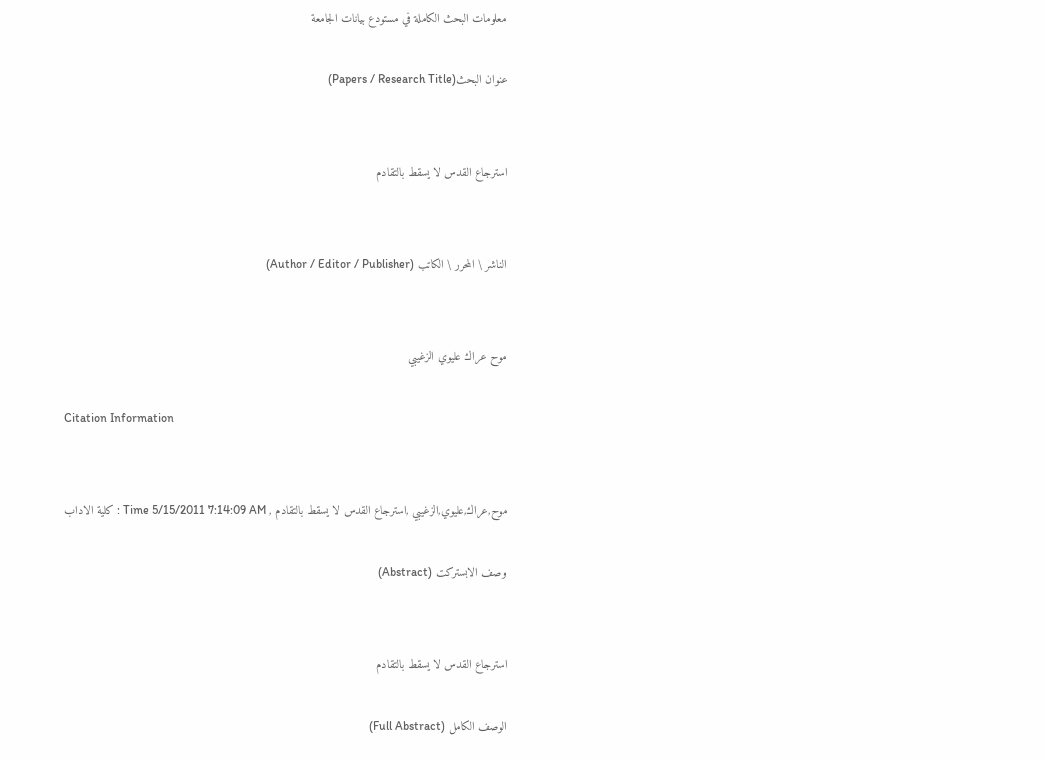معلومات البحث الكاملة في مستودع بيانات الجامعة

عنوان البحث(Papers / Research Title)


استرجاع القدس لا يسقط بالتقادم


الناشر \ المحرر \ الكاتب (Author / Editor / Publisher)


موح عراك عليوي الزغيبي

Citation Information


موح,عراك,عليوي,الزغيبي ,استرجاع القدس لا يسقط بالتقادم , Time 5/15/2011 7:14:09 AM : كلية الاداب

وصف الابستركت (Abstract)


استرجاع القدس لا يسقط بالتقادم

الوصف الكامل (Full Abstract)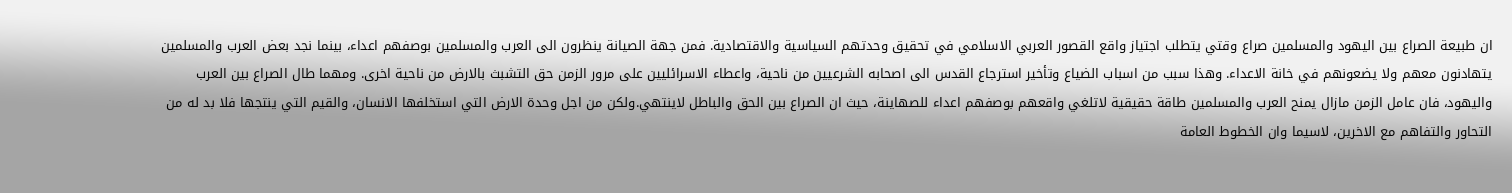ان طبيعة الصراع بين اليهود والمسلمين صراع وقتي يتطلب اجتياز واقع القصور العربي الاسلامي في تحقيق وحدتهم السياسية والاقتصادية. فمن جهة الصيانة ينظرون الى العرب والمسلمين بوصفهم اعداء، بينما نجد بعض العرب والمسلمين يتهادنون معهم ولا يضعونهم في خانة الاعداء. وهذا سبب من اسباب الضياع وتأخير استرجاع القدس الى اصحابه الشرعيين من ناحية، واعطاء الاسرائليين على مرور الزمن حق التشبث بالارض من ناحية اخرى. ومهما طال الصراع بين العرب واليهود، فان عامل الزمن مازال يمنح العرب والمسلمين طاقة حقيقية لاتلغي واقعهم بوصفهم اعداء للصهاينة، حيث ان الصراع بين الحق والباطل لاينتهي.ولكن من اجل وحدة الارض التي استخلفها الانسان، والقيم التي ينتجها فلا بد له من التحاور والتفاهم مع الاخرين، لاسيما وان الخطوط العامة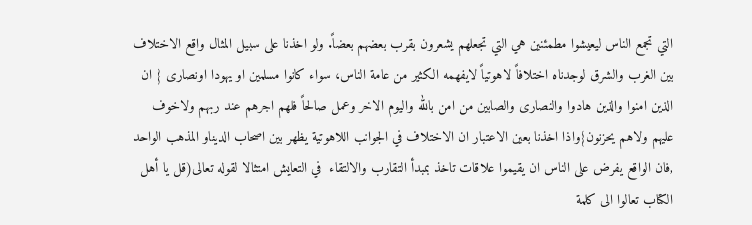التي تجمع الناس ليعيشوا مطمئنين هي التي تجعلهم يشعرون بقرب بعضهم بعضاً. ولو اخذنا على سبيل المثال واقع الاختلاف بين الغرب والشرق لوجدناه اختلافاً لاهوتياً لايفهمه الكثير من عامة الناس، سواء كانوا مسلمين او يهودا اونصارى { ان الذين امنوا والذين هادوا والنصارى والصابين من امن بالله واليوم الاخر وعمل صالحاً فلهم اجرهم عند ربهم ولاخوف عليهم ولاهم يحزنون}واذا اخذنا بعين الاعتبار ان الاختلاف في الجوانب اللاهوتية يظهر بين اصحاب الديناو المذهب الواحد ,فان الواقع يفرض على الناس ان يقيموا علاقات تاخذ بمبدأ التقارب والالتقاء  في التعايش امتثالا لقوله تعالى(قل يا أهل الكتاب تعالوا الى كلمة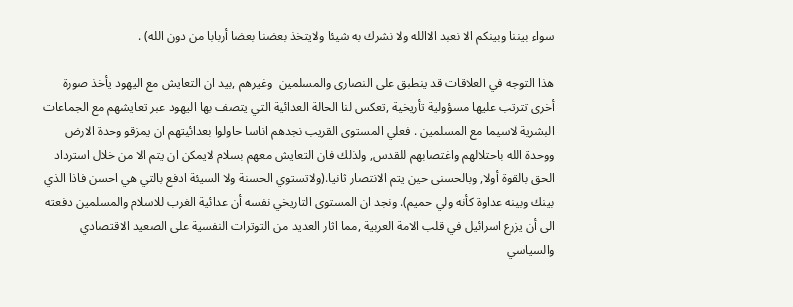سواء بيننا وبينكم الا نعبد الاالله ولا نشرك به شيئا ولايتخذ بعضنا بعضا أربابا من دون الله) .

هذا التوجه في العلاقات قد ينطبق على النصارى والمسلمين  وغيرهم ,بيد ان التعايش مع اليهود يأخذ صورة أخرى تترتب عليها مسؤولية تأريخية ,تعكس لنا الحالة العدائية التي يتصف بها اليهود عبر تعايشهم مع الجماعات البشرية لاسيما مع المسلمين . فعلي المستوى القريب نجدهم اناسا حاولوا بعدائيتهم ان يمزقو وحدة الارض ووحدة الله باحتلالهم واغتصابهم للقدس, ولذلك فان التعايش معهم بسلام لايمكن ان يتم الا من خلال استرداد الحق بالقوة أولا, وبالحسنى حين يتم الانتصار ثانيا.(ولاتستوي الحسنة ولا السيئة ادفع بالتي هي احسن فاذا الذي بينك وبينه عداوة كأنه ولي حميم). ونجد ان المستوى التاريخي نفسه أن عدائية الغرب للاسلام والمسلمين دفعته الى أن يزرع اسرائيل في قلب الامة العربية ,مما اثار العديد من التوترات النفسية على الصعيد الاقتصادي والسياسي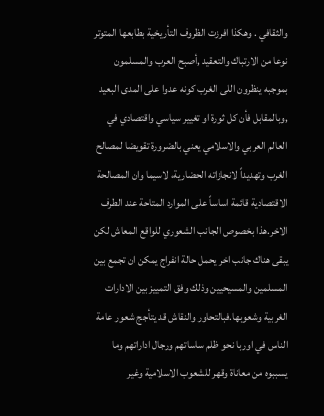والثقافي . وهكذا افرزت الظروف التأريخية بطابعها المتوتر نوعا من الارتباك والتعقيد ,أصبح العرب والمسلمون بموجبه ينظرون اللى الغرب كونه عدوا على المدى البعيد ,وبالمقابل فأن كل ثورة او تغيير سياسي واقتصادي في العالم العربي والاسلامي يعني بالضرورة تقويضا لمصالح الغرب وتهديداً لانجازاته الحضارية، لاسيما وان المصالحة الاقتصادية قائمة اساساً على الموارد المتاحة عند الطرف الاخر.هذا بخصوص الجانب الشعوري للواقع المعاش لكن يبقى هناك جانب اخر يحمل حالة انفراج يمكن ان تجمع بين المسلمين والمسيحيين وذلك وفق التمييز بين الادارات الغربية وشعوبها.فبالتحاور والنقاش قد يتأجج شعور عامة الناس في اوربا نحو ظلم ساساتهم ورجال اداراتهم وما يسببوه من معاناة وقهر للشعوب الاسلامية وغير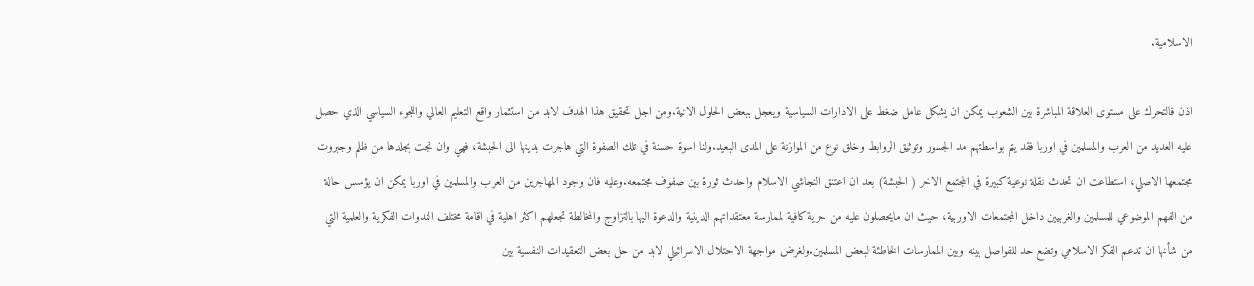الاسلامية.

اذن فالتحرك على مستوى العلاقة المباشرة بين الشعوب يمكن ان يشكل عامل ضغط على الادارات السياسية ويعجل ببعض الحلول الانية.ومن اجل تحقيق هذا الهدف لابد من استثمار واقع التعليم العالي واللجوء السياسي الذي حصل عليه العديد من العرب والمسلمين في اوربا فقد يتم بواسطتهم مد الجسور وتوثيق الروابط وخلق نوع من الموازنة على المدى البعيد.ولنا اسوة حسنة في تلك الصفوة التي هاجرت بدينها الى الحبشة، فهي وان نجت بجلدها من ظلم وجبروت مجتمعها الاصلي، استطاعت ان تحدث نقلة نوعية كبيرة في المجتمع الاخر ( الحبشة) بعد ان اعتنق النجاشي الاسلام واحدث ثورة بين صفوف مجتمعه.وعليه فان وجود المهاجرين من العرب والمسلمين في اوربا يمكن ان يؤسس حالة من الفهم الموضوعي للمسلمين والغربيين داخل المجتمعات الاوربية، حيث ان مايحصلون عليه من حرية كافية لممارسة معتقداتهم الدينية والدعوة اليها بالتزاوج والمخالطة تجعلهم اكثر اهلية في اقامة مختلف الندوات الفكرية والعلمية التي من شأنها ان تدعم الفكر الاسلامي وتضع حد للفواصل بينه وبين الممارسات الخاطئة لبعض المسلمين.ولغرض مواجهة الاحتلال الاسرائيلي لابد من حل بعض التعقيدات النفسية بين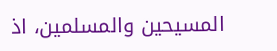المسيحين والمسلمين، اذ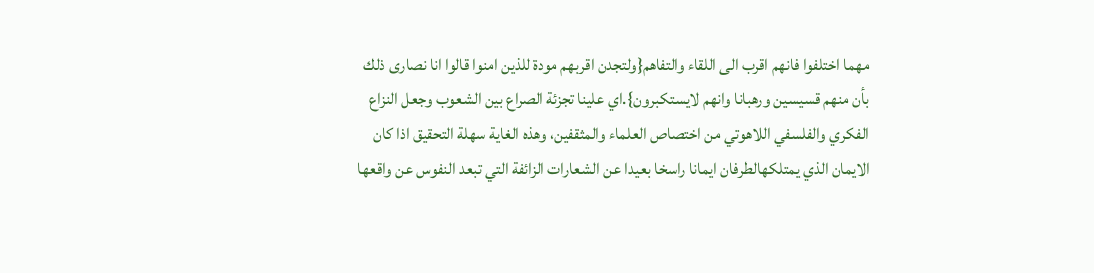مهما اختلفوا فانهم اقرب الى اللقاء والتفاهم{ولتجدن اقربهم مودة للذين امنوا قالوا انا نصارى ذلك بأن منهم قسيسين ورهبانا وانهم لايستكبرون}.اي علينا تجزئة الصراع بين الشعوب وجعل النزاع الفكري والفلسفي اللاهوتي من اختصاص العلماء والمثقفين، وهذه الغاية سهلة التحقيق اذا كان الايمان الذي يمتلكهالطرفان ايمانا راسخا بعيدا عن الشعارات الزائفة التي تبعد النفوس عن واقعها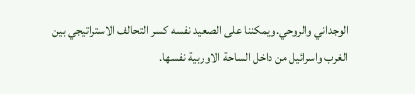الوجداني والروحي.ويمكننا على الصعيد نفسه كسر التحالف الاستراتيجي بين الغرب واسرائيل من داخل الساحة الاوربية نفسها.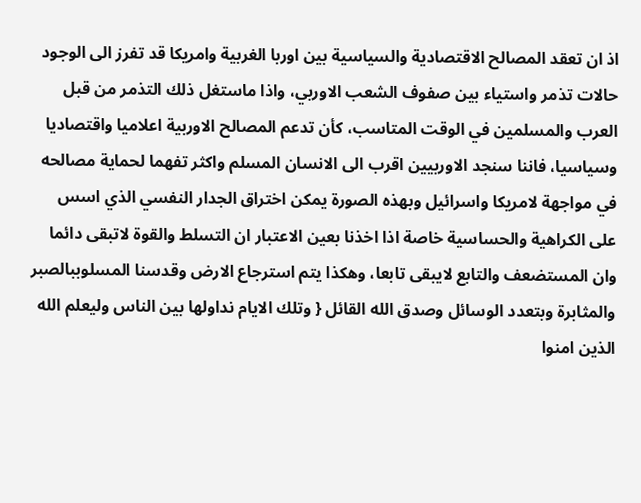اذ ان تعقد المصالح الاقتصادية والسياسية بين اوربا الغربية وامريكا قد تفرز الى الوجود حالات تذمر واستياء بين صفوف الشعب الاوربي، واذا ماستغل ذلك التذمر من قبل العرب والمسلمين في الوقت المتاسب، كأن تدعم المصالح الاوربية اعلاميا واقتصاديا وسياسيا، فاننا سنجد الاوربيين اقرب الى الانسان المسلم واكثر تفهما لحماية مصالحه في مواجهة لامريكا واسرائيل وبهذه الصورة يمكن اختراق الجدار النفسي الذي اسس على الكراهية والحساسية خاصة اذا اخذنا بعين الاعتبار ان التسلط والقوة لاتبقى دائما وان المستضعف والتابع لايبقى تابعا، وهكذا يتم استرجاع الارض وقدسنا المسلوببالصبر والمثابرة وبتعدد الوسائل وصدق الله القائل { وتلك الايام نداولها بين الناس وليعلم الله الذين امنوا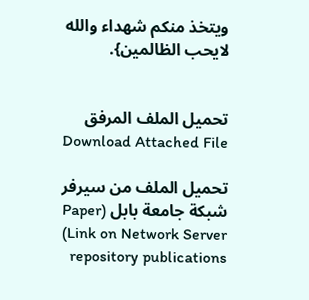ويتخذ منكم شهداء والله لايحب الظالمين}.


تحميل الملف المرفق Download Attached File

تحميل الملف من سيرفر شبكة جامعة بابل (Paper Link on Network Server) repository publications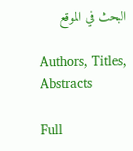البحث في الموقع

Authors, Titles, Abstracts

Full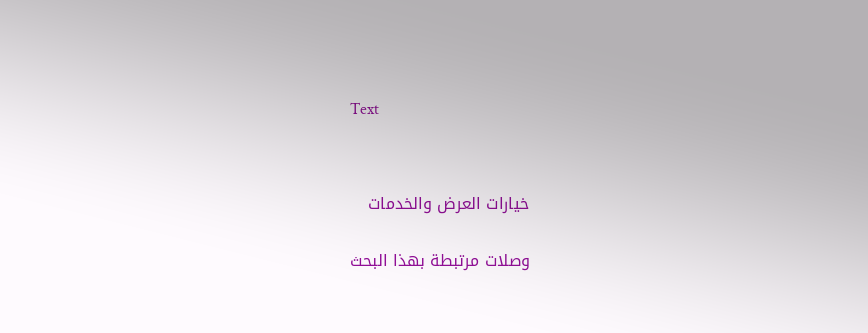Text




خيارات العرض والخدمات


وصلات مرتبطة بهذا البحث